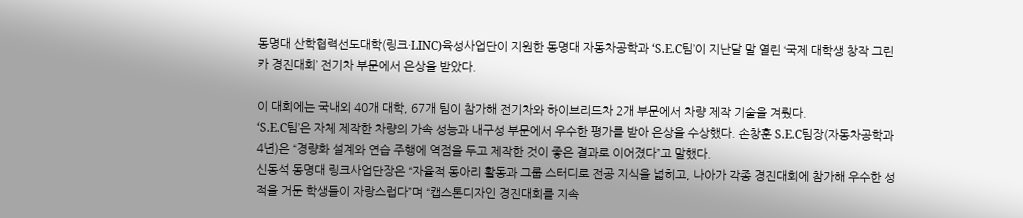동명대 산학협력선도대학(링크·LINC)육성사업단이 지원한 동명대 자동차공학과 ‘S.E.C팀’이 지난달 말 열린 ‘국제 대학생 창작 그린카 경진대회’ 전기차 부문에서 은상을 받았다.

이 대회에는 국내외 40개 대학, 67개 팀이 참가해 전기차와 하이브리드차 2개 부문에서 차량 제작 기술을 겨뤘다.
‘S.E.C팀’은 자체 제작한 차량의 가속 성능과 내구성 부문에서 우수한 평가를 받아 은상을 수상했다. 손창훈 S.E.C팀장(자동차공학과 4년)은 “경량화 설계와 연습 주행에 역점을 두고 제작한 것이 좋은 결과로 이어졌다”고 말했다.
신동석 동명대 링크사업단장은 “자율적 동아리 활동과 그룹 스터디로 전공 지식을 넓히고, 나아가 각종 경진대회에 참가해 우수한 성적을 거둔 학생들이 자랑스럽다”며 “캡스톤디자인 경진대회를 지속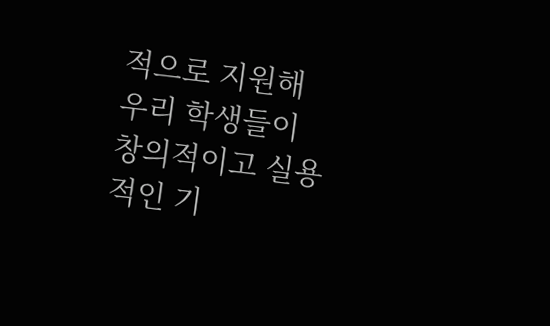적으로 지원해 우리 학생들이 창의적이고 실용적인 기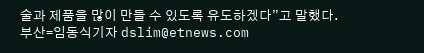술과 제품을 많이 만들 수 있도록 유도하겠다”고 말했다.
부산=임동식기자 dslim@etnews.com